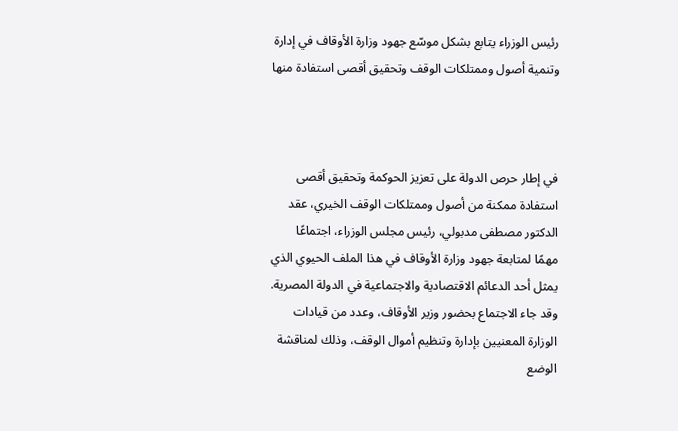رئيس الوزراء يتابع بشكل موسّع جهود وزارة الأوقاف في إدارة وتنمية أصول وممتلكات الوقف وتحقيق أقصى استفادة منها



في إطار حرص الدولة على تعزيز الحوكمة وتحقيق أقصى استفادة ممكنة من أصول وممتلكات الوقف الخيري، عقد الدكتور مصطفى مدبولي، رئيس مجلس الوزراء، اجتماعًا مهمًا لمتابعة جهود وزارة الأوقاف في هذا الملف الحيوي الذي يمثل أحد الدعائم الاقتصادية والاجتماعية في الدولة المصرية. وقد جاء الاجتماع بحضور وزير الأوقاف، وعدد من قيادات الوزارة المعنيين بإدارة وتنظيم أموال الوقف، وذلك لمناقشة الوضع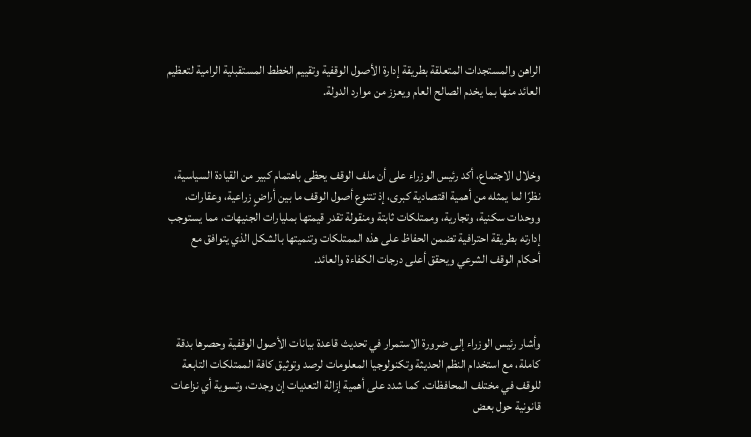الراهن والمستجدات المتعلقة بطريقة إدارة الأصول الوقفية وتقييم الخطط المستقبلية الرامية لتعظيم العائد منها بما يخدم الصالح العام ويعزز من موارد الدولة.



وخلال الاجتماع، أكد رئيس الوزراء على أن ملف الوقف يحظى باهتمام كبير من القيادة السياسية، نظرًا لما يمثله من أهمية اقتصادية كبرى، إذ تتنوع أصول الوقف ما بين أراضٍ زراعية، وعقارات، ووحدات سكنية، وتجارية، وممتلكات ثابتة ومنقولة تقدر قيمتها بمليارات الجنيهات، مما يستوجب إدارته بطريقة احترافية تضمن الحفاظ على هذه الممتلكات وتنميتها بالشكل الذي يتوافق مع أحكام الوقف الشرعي ويحقق أعلى درجات الكفاءة والعائد.



وأشار رئيس الوزراء إلى ضرورة الاستمرار في تحديث قاعدة بيانات الأصول الوقفية وحصرها بدقة كاملة، مع استخدام النظم الحديثة وتكنولوجيا المعلومات لرصد وتوثيق كافة الممتلكات التابعة للوقف في مختلف المحافظات. كما شدد على أهمية إزالة التعديات إن وجدت، وتسوية أي نزاعات قانونية حول بعض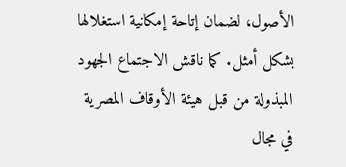الأصول، لضمان إتاحة إمكانية استغلالها بشكل أمثل. كما ناقش الاجتماع الجهود المبذولة من قبل هيئة الأوقاف المصرية في مجال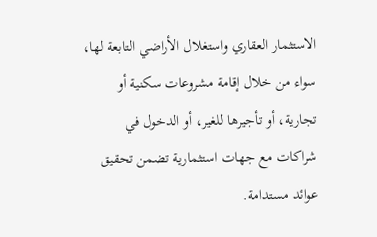الاستثمار العقاري واستغلال الأراضي التابعة لها، سواء من خلال إقامة مشروعات سكنية أو تجارية، أو تأجيرها للغير، أو الدخول في شراكات مع جهات استثمارية تضمن تحقيق عوائد مستدامة.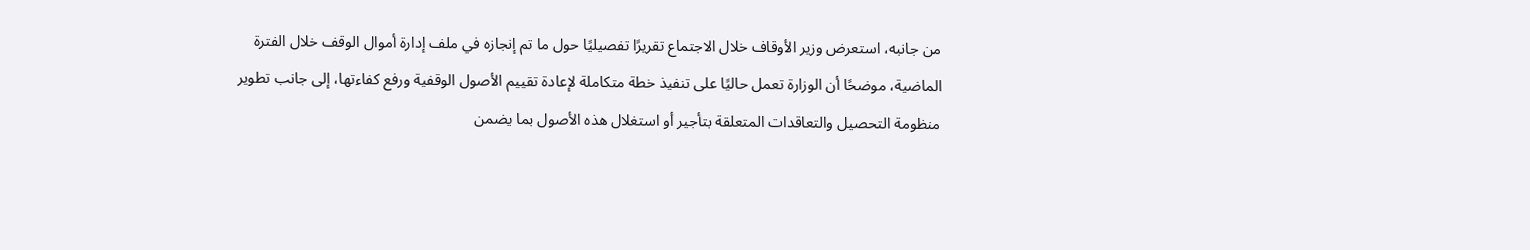من جانبه، استعرض وزير الأوقاف خلال الاجتماع تقريرًا تفصيليًا حول ما تم إنجازه في ملف إدارة أموال الوقف خلال الفترة الماضية، موضحًا أن الوزارة تعمل حاليًا على تنفيذ خطة متكاملة لإعادة تقييم الأصول الوقفية ورفع كفاءتها، إلى جانب تطوير منظومة التحصيل والتعاقدات المتعلقة بتأجير أو استغلال هذه الأصول بما يضمن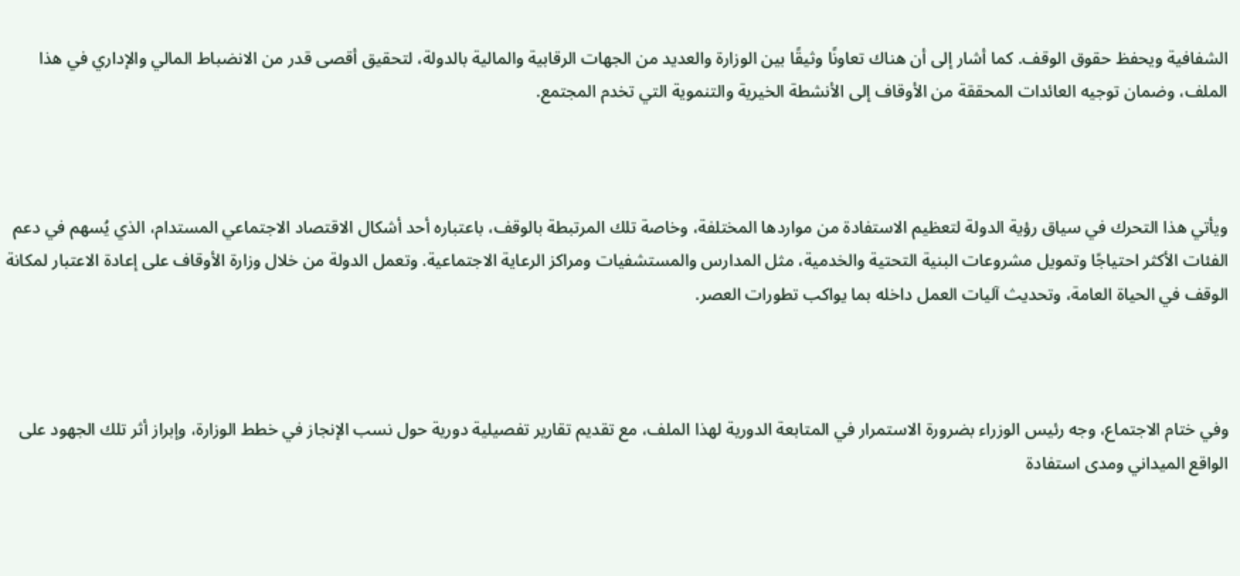الشفافية ويحفظ حقوق الوقف. كما أشار إلى أن هناك تعاونًا وثيقًا بين الوزارة والعديد من الجهات الرقابية والمالية بالدولة، لتحقيق أقصى قدر من الانضباط المالي والإداري في هذا الملف، وضمان توجيه العائدات المحققة من الأوقاف إلى الأنشطة الخيرية والتنموية التي تخدم المجتمع.



ويأتي هذا التحرك في سياق رؤية الدولة لتعظيم الاستفادة من مواردها المختلفة، وخاصة تلك المرتبطة بالوقف، باعتباره أحد أشكال الاقتصاد الاجتماعي المستدام، الذي يُسهم في دعم الفئات الأكثر احتياجًا وتمويل مشروعات البنية التحتية والخدمية، مثل المدارس والمستشفيات ومراكز الرعاية الاجتماعية. وتعمل الدولة من خلال وزارة الأوقاف على إعادة الاعتبار لمكانة الوقف في الحياة العامة، وتحديث آليات العمل داخله بما يواكب تطورات العصر.



وفي ختام الاجتماع، وجه رئيس الوزراء بضرورة الاستمرار في المتابعة الدورية لهذا الملف، مع تقديم تقارير تفصيلية دورية حول نسب الإنجاز في خطط الوزارة، وإبراز أثر تلك الجهود على الواقع الميداني ومدى استفادة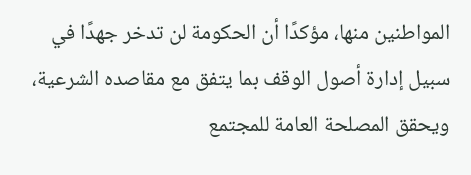المواطنين منها، مؤكدًا أن الحكومة لن تدخر جهدًا في سبيل إدارة أصول الوقف بما يتفق مع مقاصده الشرعية، ويحقق المصلحة العامة للمجتمع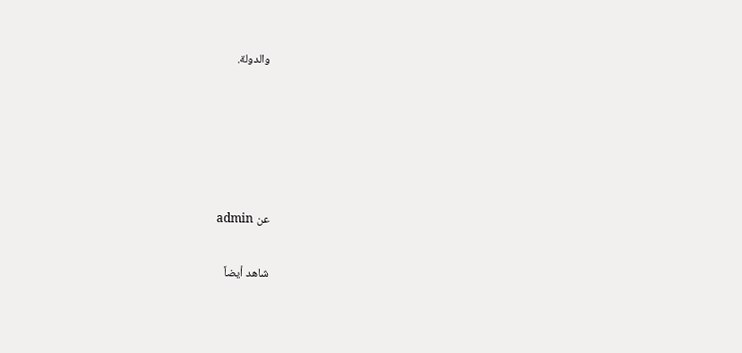والدولة.





عن admin

شاهد أيضاً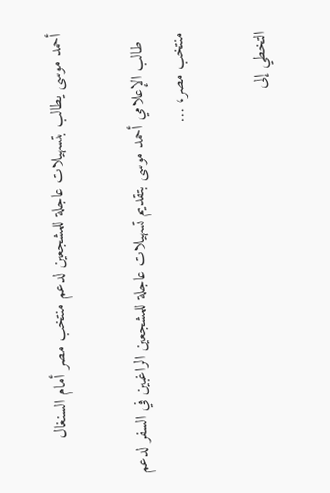أحمد موسى يطالب بتسهيلات عاجلة للمشجعين لدعم منتخب مصر أمام السنغال

  طالب الإعلامي أحمد موسى بتقديم تسهيلات عاجلة للمشجعين الراغبين في السفر لدعم منتخب مصر، …

التخطي إلى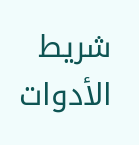شريط الأدوات